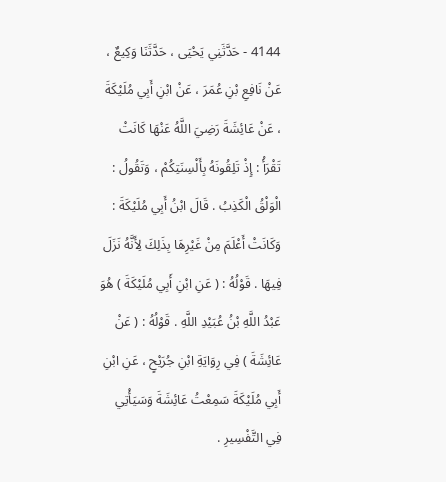4144 - حَدَّثَنِي يَحْيَى ، حَدَّثَنَا وَكِيعٌ ، عَنْ نَافِعِ بْنِ عُمَرَ ، عَنْ ابْنِ أَبِي مُلَيْكَةَ ، عَنْ عَائِشَةَ رَضِيَ اللَّهُ عَنْهَا كَانَتْ تَقْرَأُ : إِذْ تَلِقُونَهُ بِأَلْسِنَتِكُمْ ، وَتَقُولُ : الْوَلْقُ الْكَذِبُ . قَالَ ابْنُ أَبِي مُلَيْكَةَ : وَكَانَتْ أَعْلَمَ مِنْ غَيْرِهَا بِذَلِكَ لِأَنَّهُ نَزَلَ فِيهَا . قَوْلُهُ : ( عَنِ ابْنِ أَبِي مُلَيْكَةَ ) هُوَ عَبْدُ اللَّهِ بْنُ عُبَيْدِ اللَّهِ . قَوْلُهُ : ( عَنْ عَائِشَةَ ) فِي رِوَايَةِ ابْنِ جُرَيْحٍ ، عَنِ ابْنِ أَبِي مُلَيْكَةَ سَمِعْتُ عَائِشَةَ وَسَيَأْتِي فِي التَّفْسِيرِ .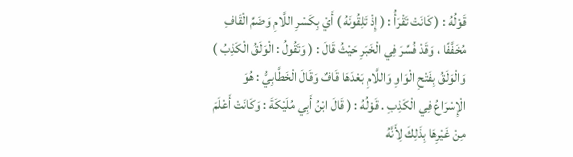قَوْلُهُ : ( كَانَتْ تَقْرَأُ : ( إِذْ تَلِقُونَهُ ) أَيْ بِكَسْرِ اللَّامِ وَضَمِّ الْقَافِ مُخَفَّفًا ، وَقَدْ فُسِّرَ فِي الْخَبَرِ حَيْثُ قَالَ : ( وَتَقُولُ : الْوَلَقُ الْكَذِبُ ) وَالْوَلَقُ بِفَتْحِ الْوَاوِ وَاللَّامِ بَعْدَهَا قَافٌ وَقَالَ الْخَطَّابِيُّ : هُوَ الْإِسْرَاعُ فِي الْكَذِبِ . قَوْلُهُ : ( قَالَ ابْنُ أَبِي مُلَيْكَةَ : وَكَانَتْ أَعْلَمَ مِنْ غَيْرِهَا بِذَلِكَ لِأَنَّهُ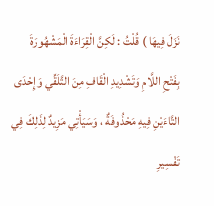نَزَلَ فِيهَا ) قُلْتُ : لَكِنَّ الْقِرَاءَةَ الْمَشْهُورَةَ بِفَتْحِ اللَّامِ وَتَشْدِيدِ الْقَافِ مِنَ التَّلَقِّي وَإِحْدَى التَّاءَيْنِ فِيهِ مَحْذُوفَةٌ ، وَسَيَأْتِي مَزِيدٌ لِذَلِكَ فِي تَفْسِيرِ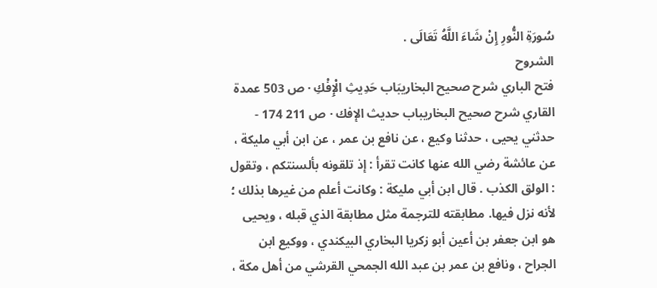سُورَةِ النُّورِ إِنْ شَاءَ اللَّهُ تَعَالَى .
الشروح
فتح الباري شرح صحيح البخاريبَاب حَدِيثِ الْإِفْكِ · ص 503 عمدة القاري شرح صحيح البخاريباب حديث الإفك · ص 211 174 - حدثني يحيى ، حدثنا وكيع ، عن نافع بن عمر ، عن ابن أبي مليكة ، عن عائشة رضي الله عنها كانت تقرأ : إذ تلقونه بألسنتكم ، وتقول : الولق الكذب . قال ابن أبي مليكة : وكانت أعلم من غيرها بذلك ؛ لأنه نزل فيها. مطابقته للترجمة مثل مطابقة الذي قبله ، ويحيى هو ابن جعفر بن أعين أبو زكريا البخاري البيكندي ، ووكيع ابن الجراح ، ونافع بن عمر بن عبد الله الجمحي القرشي من أهل مكة ،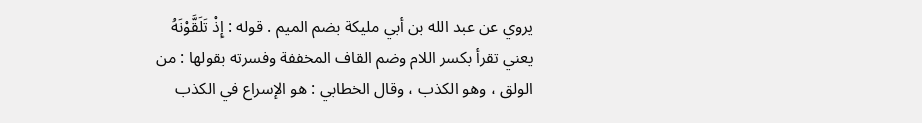يروي عن عبد الله بن أبي مليكة بضم الميم . قوله : إِذْ تَلَقَّوْنَهُ يعني تقرأ بكسر اللام وضم القاف المخففة وفسرته بقولها : من الولق ، وهو الكذب ، وقال الخطابي : هو الإسراع في الكذب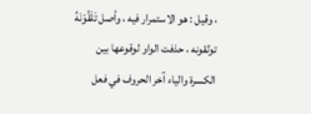، وقيل : هو الاستمرار فيه ، وأصل تَلَقَّوْنَهُ تولقونه ، حذفت الواو لوقوعها بين الكسرة والياء آخر الحروف في فعل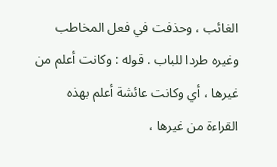الغائب ، وحذفت في فعل المخاطب وغيره طردا للباب . قوله : وكانت أعلم من غيرها ، أي وكانت عائشة أعلم بهذه القراءة من غيرها ،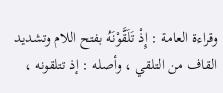وقراءة العامة : إِذْ تَلَقَّوْنَهُ بفتح اللام وتشديد القاف من التلقي ، وأصله : إذ تتلقونه ،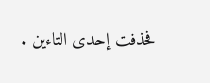فحذفت إحدى التاءين .